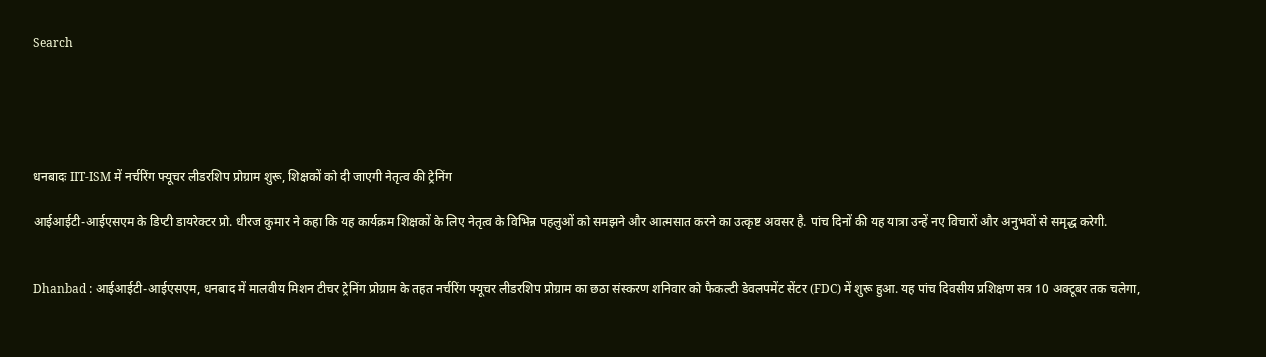Search





धनबादः IIT-ISM में नर्चरिंग फ्यूचर लीडरशिप प्रोग्राम शुरू, शिक्षकों को दी जाएगी नेतृत्व की ट्रेनिंग

आईआईटी-आईएसएम के डिप्टी डायरेक्टर प्रो. धीरज कुमार ने कहा कि यह कार्यक्रम शिक्षकों के लिए नेतृत्व के विभिन्न पहलुओं को समझने और आत्मसात करने का उत्कृष्ट अवसर है. पांच दिनों की यह यात्रा उन्हें नए विचारों और अनुभवों से समृद्ध करेगी.


Dhanbad : आईआईटी-आईएसएम, धनबाद में मालवीय मिशन टीचर ट्रेनिंग प्रोग्राम के तहत नर्चरिंग फ्यूचर लीडरशिप प्रोग्राम का छठा संस्करण शनिवार को फैकल्टी डेवलपमेंट सेंटर (FDC) में शुरू हुआ. यह पांच दिवसीय प्रशिक्षण सत्र 10 अक्टूबर तक चलेगा,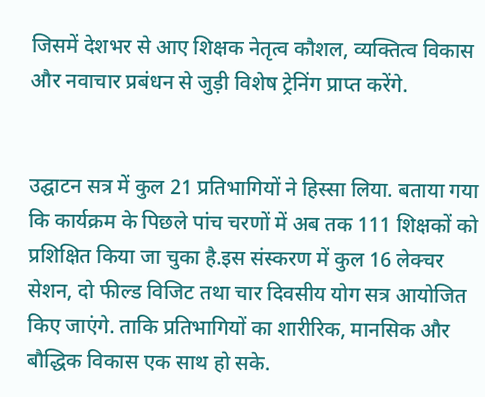जिसमें देशभर से आए शिक्षक नेतृत्व कौशल, व्यक्तित्व विकास और नवाचार प्रबंधन से जुड़ी विशेष ट्रेनिंग प्राप्त करेंगे.


उद्घाटन सत्र में कुल 21 प्रतिभागियों ने हिस्सा लिया. बताया गया कि कार्यक्रम के पिछले पांच चरणों में अब तक 111 शिक्षकों को प्रशिक्षित किया जा चुका है.इस संस्करण में कुल 16 लेक्चर सेशन, दो फील्ड विजिट तथा चार दिवसीय योग सत्र आयोजित किए जाएंगे. ताकि प्रतिभागियों का शारीरिक, मानसिक और बौद्धिक विकास एक साथ हो सके.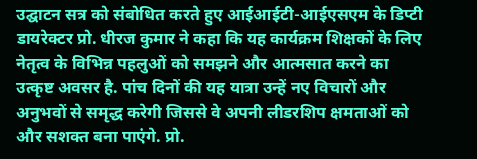उद्घाटन सत्र को संबोधित करते हुए आईआईटी-आईएसएम के डिप्टी डायरेक्टर प्रो. धीरज कुमार ने कहा कि यह कार्यक्रम शिक्षकों के लिए नेतृत्व के विभिन्न पहलुओं को समझने और आत्मसात करने का उत्कृष्ट अवसर है. पांच दिनों की यह यात्रा उन्हें नए विचारों और अनुभवों से समृद्ध करेगी जिससे वे अपनी लीडरशिप क्षमताओं को और सशक्त बना पाएंगे. प्रो.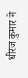धीरज कुमार ने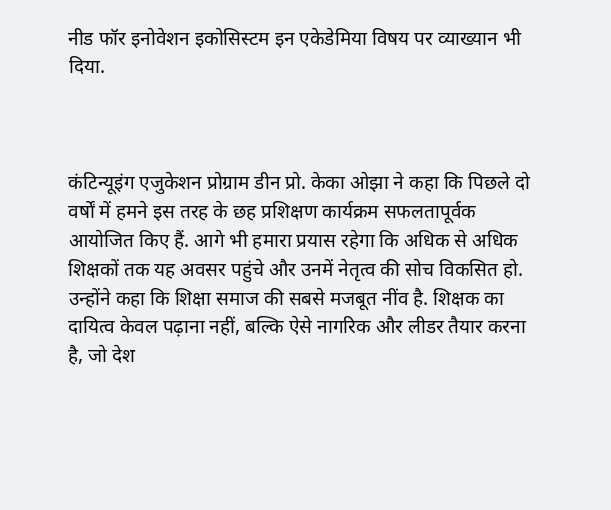नीड फॉर इनोवेशन इकोसिस्टम इन एकेडेमिया विषय पर व्याख्यान भी दिया.



कंटिन्यूइंग एजुकेशन प्रोग्राम डीन प्रो. केका ओझा ने कहा कि पिछले दो वर्षों में हमने इस तरह के छह प्रशिक्षण कार्यक्रम सफलतापूर्वक आयोजित किए हैं. आगे भी हमारा प्रयास रहेगा कि अधिक से अधिक शिक्षकों तक यह अवसर पहुंचे और उनमें नेतृत्व की सोच विकसित हो. उन्होंने कहा कि शिक्षा समाज की सबसे मजबूत नींव है. शिक्षक का दायित्व केवल पढ़ाना नहीं, बल्कि ऐसे नागरिक और लीडर तैयार करना है, जो देश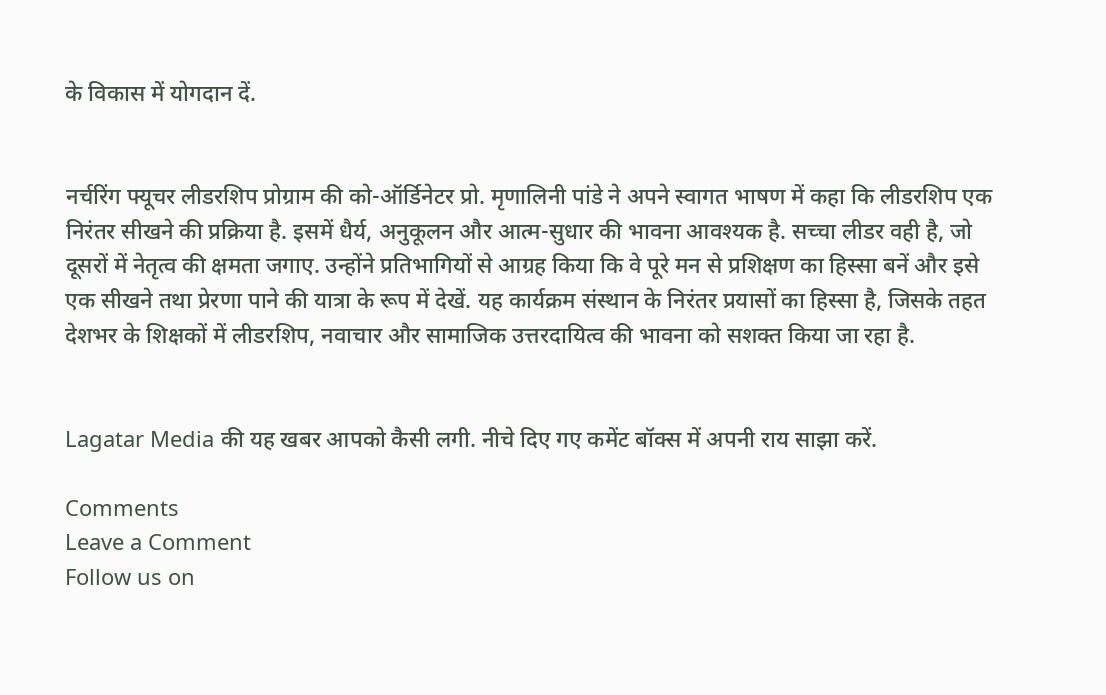के विकास में योगदान दें.


नर्चरिंग फ्यूचर लीडरशिप प्रोग्राम की को-ऑर्डिनेटर प्रो. मृणालिनी पांडे ने अपने स्वागत भाषण में कहा कि लीडरशिप एक निरंतर सीखने की प्रक्रिया है. इसमें धैर्य, अनुकूलन और आत्म-सुधार की भावना आवश्यक है. सच्चा लीडर वही है, जो दूसरों में नेतृत्व की क्षमता जगाए. उन्होंने प्रतिभागियों से आग्रह किया कि वे पूरे मन से प्रशिक्षण का हिस्सा बनें और इसे एक सीखने तथा प्रेरणा पाने की यात्रा के रूप में देखें. यह कार्यक्रम संस्थान के निरंतर प्रयासों का हिस्सा है, जिसके तहत देशभर के शिक्षकों में लीडरशिप, नवाचार और सामाजिक उत्तरदायित्व की भावना को सशक्त किया जा रहा है.


Lagatar Media की यह खबर आपको कैसी लगी. नीचे दिए गए कमेंट बॉक्स में अपनी राय साझा करें.

Comments
Leave a Comment
Follow us on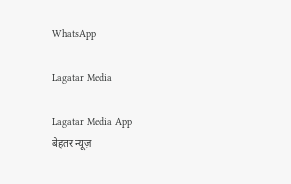WhatsApp

Lagatar Media

Lagatar Media App
बेहतर न्यूज़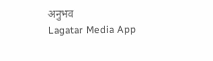अनुभव
Lagatar Media App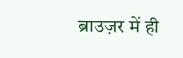ब्राउज़र में ही